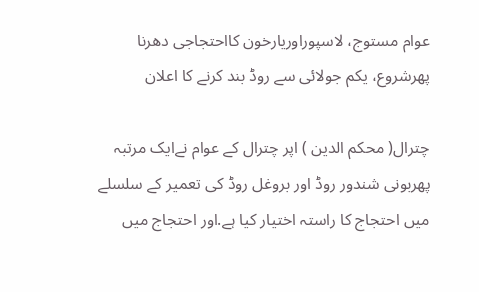عوام مستوج، لاسپوراوریارخون کااحتجاجی دھرنا پھرشروع، یکم جولائی سے روڈ بند کرنے کا اعلان

چترال( محکم الدین ) اپر چترال کے عوام نےایک مرتبہ پھربونی شندور روڈ اور بروغل روڈ کی تعمیر کے سلسلے میں احتجاج کا راستہ اختیار کیا ہے.اور احتجاج میں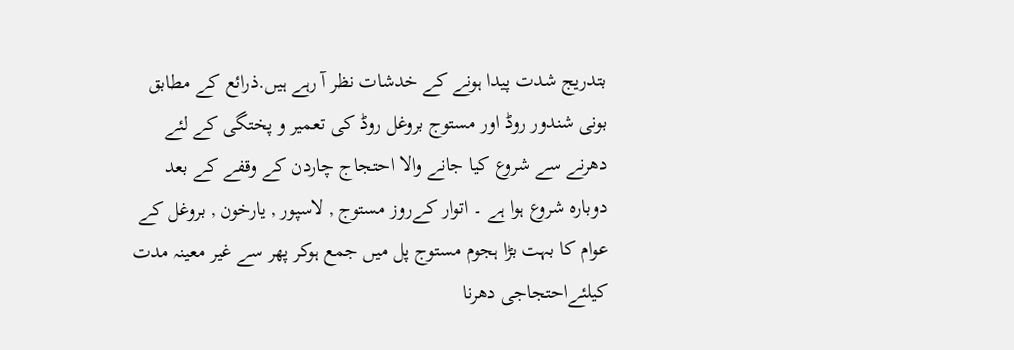بتدریج شدت پیدا ہونے کے خدشات نظر آ رہے ہیں.ذرائع کے مطابق بونی شندور روڈ اور مستوج بروغل روڈ کی تعمیر و پختگی کے لئے دھرنے سے شروع کیا جانے والا احتجاج چاردن کے وقفے کے بعد دوبارہ شروع ہوا ہے ۔ اتوار کےروز مستوج , لاسپور , یارخون , بروغل کے عوام کا بہت بڑا ہجوم مستوج پل میں جمع ہوکر پھر سے غیر معینہ مدت کیلئےاحتجاجی دھرنا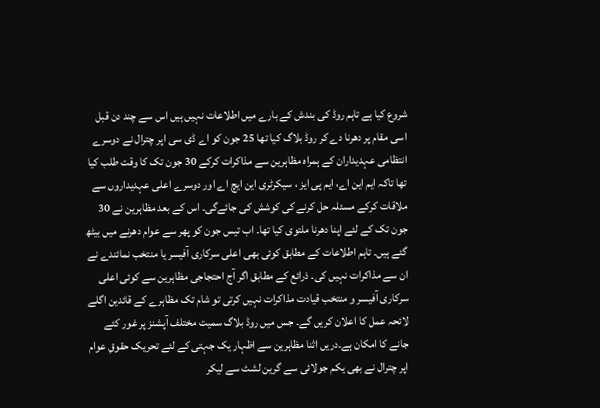شروع کیا ہے تاہم روڈ کی بندش کے بارے میں اطلاعات نہیں ہیں اس سے چند دن قبل اسی مقام پر دھرنا دے کر روڈ بلاگ کیا تھا 25 جون کو اے ڈی سی اپر چترال نے دوسرے انتظامی عہدیداران کے ہمراہ مظاہرین سے مذاکرات کرکے 30 جون تک کا وقت طلب کیا تھا تاکہ ایم این اے، ایم پی ایز ، سیکرٹری این ایچ اے اور دوسرے اعلی عہدیداروں سے ملاقات کرکے مسئلہ حل کرنے کی کوشش کی جائےگی۔ اس کے بعد مظاہرین نے 30 جون تک کے لئے اپنا دھرنا ملتوی کیا تھا۔ اب تیس جون کو پھر سے عوام دھرنے میں بیٹھ گئے ہیں۔ تاہم اطلاعات کے مطابق کوئی بھی اعلی سرکاری آفیسر یا منتخب نمائندے نے ان سے مذاکرات نہیں کی۔ ذرائع کے مطابق اگر آج احتجاجی مظاہرین سے کوئی اعلی سرکاری آفیسر و منتخب قیادت مذاکرات نہیں کرتی تو شام تک مظاہرے کے قائدین اگلے لائحہ عمل کا اعلان کریں گے۔ جس میں روڈ بلاگ سمیت مختلف آپشنز پر غور کئے جانے کا امکان ہے۔دریں اثنا مظاہرین سے اظہار یک جہتی کے لئے تحریک حقوقِ عوام اپر چترال نے بھی یکم جولائی سے گرین لشٹ سے لیکر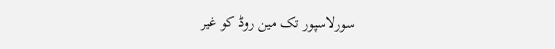سورلاسپور تک مین روڈ کو غیر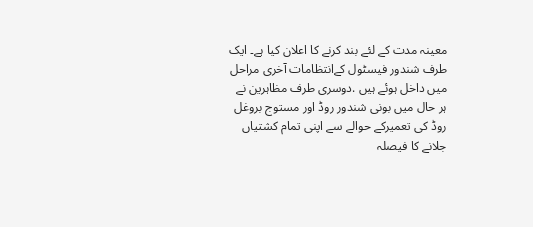معینہ مدت کے لئے بند کرنے کا اعلان کیا ہے۔ ایک طرف شندور فیسٹول کےانتظامات آخری مراحل میں داخل ہوئے ہیں .دوسری طرف مظاہرین نے ہر حال میں بونی شندور روڈ اور مستوج بروغل روڈ کی تعمیرکے حوالے سے اپنی تمام کشتیاں جلانے کا فیصلہ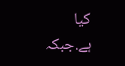کیا ہے.جبکہ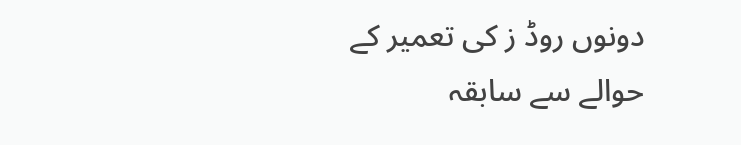دونوں روڈ ز کی تعمیر کے حوالے سے سابقہ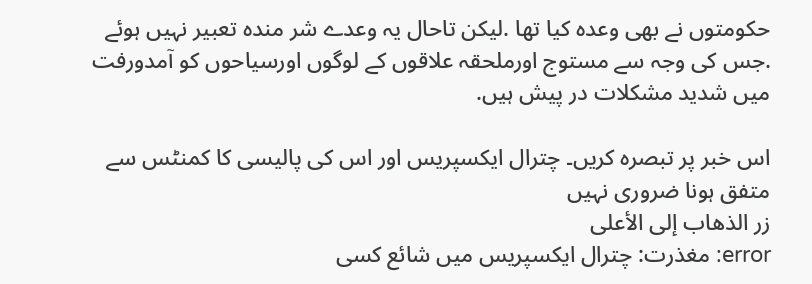حکومتوں نے بھی وعدہ کیا تھا .لیکن تاحال یہ وعدے شر مندہ تعبیر نہیں ہوئے .جس کی وجہ سے مستوج اورملحقہ علاقوں کے لوگوں اورسیاحوں کو آمدورفت میں شدید مشکلات در پیش ہیں.

اس خبر پر تبصرہ کریں۔ چترال ایکسپریس اور اس کی پالیسی کا کمنٹس سے متفق ہونا ضروری نہیں
زر الذهاب إلى الأعلى
error: مغذرت: چترال ایکسپریس میں شائع کسی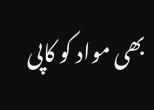بھی مواد کو کاپی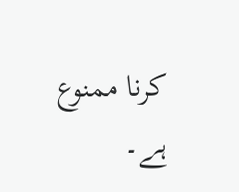کرنا ممنوع ہے۔